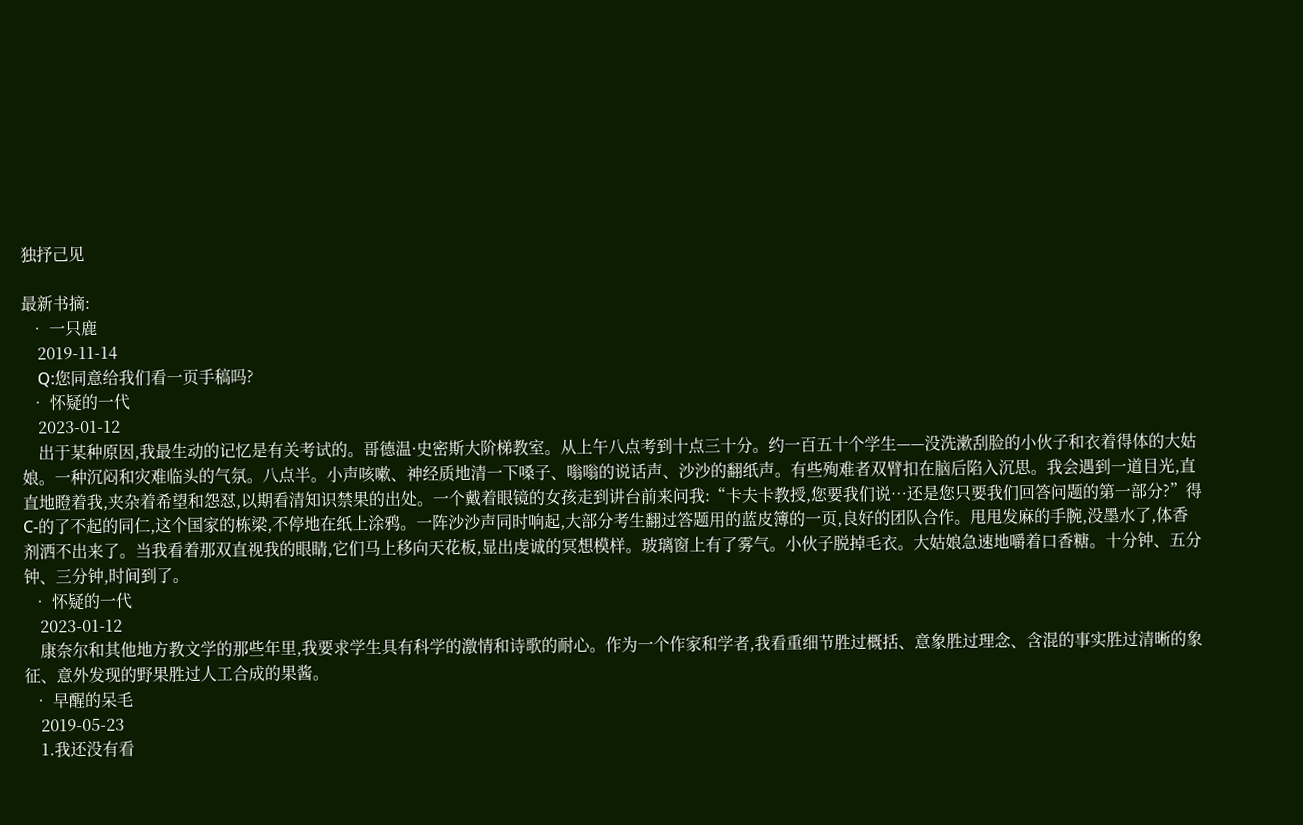独抒己见

最新书摘:
  • 一只鹿
    2019-11-14
    Q:您同意给我们看一页手稿吗?
  • 怀疑的一代
    2023-01-12
    出于某种原因,我最生动的记忆是有关考试的。哥德温·史密斯大阶梯教室。从上午八点考到十点三十分。约一百五十个学生——没洗漱刮脸的小伙子和衣着得体的大姑娘。一种沉闷和灾难临头的气氛。八点半。小声咳嗽、神经质地清一下嗓子、嗡嗡的说话声、沙沙的翻纸声。有些殉难者双臂扣在脑后陷入沉思。我会遇到一道目光,直直地瞪着我,夹杂着希望和怨怼,以期看清知识禁果的出处。一个戴着眼镜的女孩走到讲台前来问我:“卡夫卡教授,您要我们说…还是您只要我们回答问题的第一部分?”得C-的了不起的同仁,这个国家的栋梁,不停地在纸上涂鸦。一阵沙沙声同时响起,大部分考生翻过答题用的蓝皮簿的一页,良好的团队合作。甩甩发麻的手腕,没墨水了,体香剂洒不出来了。当我看着那双直视我的眼睛,它们马上移向天花板,显出虔诚的冥想模样。玻璃窗上有了雾气。小伙子脱掉毛衣。大姑娘急速地嚼着口香糖。十分钟、五分钟、三分钟,时间到了。
  • 怀疑的一代
    2023-01-12
    康奈尔和其他地方教文学的那些年里,我要求学生具有科学的激情和诗歌的耐心。作为一个作家和学者,我看重细节胜过概括、意象胜过理念、含混的事实胜过清晰的象征、意外发现的野果胜过人工合成的果酱。
  • 早醒的呆毛
    2019-05-23
    1.我还没有看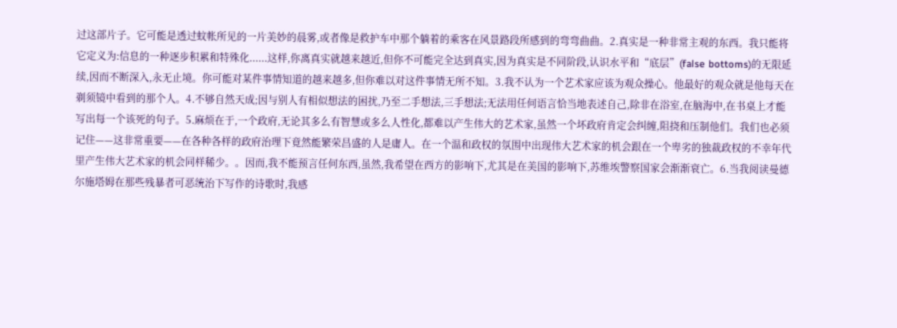过这部片子。它可能是透过蚊帐所见的一片美妙的晨雾,或者像是救护车中那个躺着的乘客在风景路段所感到的弯弯曲曲。2.真实是一种非常主观的东西。我只能将它定义为:信息的一种逐步积累和特殊化......这样,你离真实就越来越近,但你不可能完全达到真实,因为真实是不同阶段,认识水平和“底层”(false bottoms)的无限延续,因而不断深入,永无止境。你可能对某件事情知道的越来越多,但你难以对这件事情无所不知。3.我不认为一个艺术家应该为观众操心。他最好的观众就是他每天在剃须镜中看到的那个人。4.不够自然天成;因与别人有相似想法的困扰,乃至二手想法,三手想法;无法用任何语言恰当地表述自己,除非在浴室,在脑海中,在书桌上才能写出每一个该死的句子。5.麻烦在于,一个政府,无论其多么有智慧或多么人性化,都难以产生伟大的艺术家,虽然一个坏政府肯定会纠缠,阻挠和压制他们。我们也必须记住——这非常重要——在各种各样的政府治理下竟然能繁荣昌盛的人是庸人。在一个温和政权的氛围中出现伟大艺术家的机会跟在一个卑劣的独裁政权的不幸年代里产生伟大艺术家的机会同样稀少。。因而,我不能预言任何东西,虽然,我希望在西方的影响下,尤其是在美国的影响下,苏维埃警察国家会渐渐衰亡。6.当我阅读曼德尔施塔姆在那些残暴者可恶统治下写作的诗歌时,我感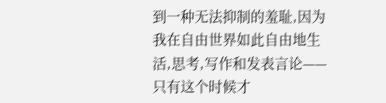到一种无法抑制的羞耻,因为我在自由世界如此自由地生活,思考,写作和发表言论——只有这个时候才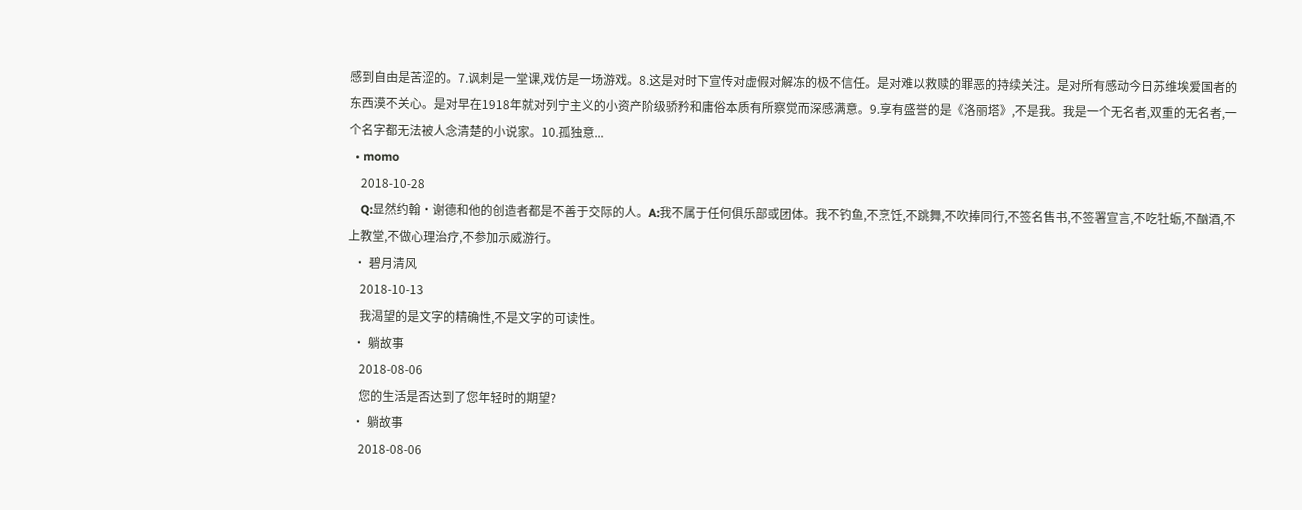感到自由是苦涩的。7.讽刺是一堂课,戏仿是一场游戏。8.这是对时下宣传对虚假对解冻的极不信任。是对难以救赎的罪恶的持续关注。是对所有感动今日苏维埃爱国者的东西漠不关心。是对早在1918年就对列宁主义的小资产阶级骄矜和庸俗本质有所察觉而深感满意。9.享有盛誉的是《洛丽塔》,不是我。我是一个无名者,双重的无名者,一个名字都无法被人念清楚的小说家。10.孤独意...
  • momo
    2018-10-28
    Q:显然约翰·谢德和他的创造者都是不善于交际的人。A:我不属于任何俱乐部或团体。我不钓鱼,不烹饪,不跳舞,不吹捧同行,不签名售书,不签署宣言,不吃牡蛎,不酗酒,不上教堂,不做心理治疗,不参加示威游行。
  • 碧月清风
    2018-10-13
    我渴望的是文字的精确性,不是文字的可读性。
  • 躺故事
    2018-08-06
    您的生活是否达到了您年轻时的期望?
  • 躺故事
    2018-08-06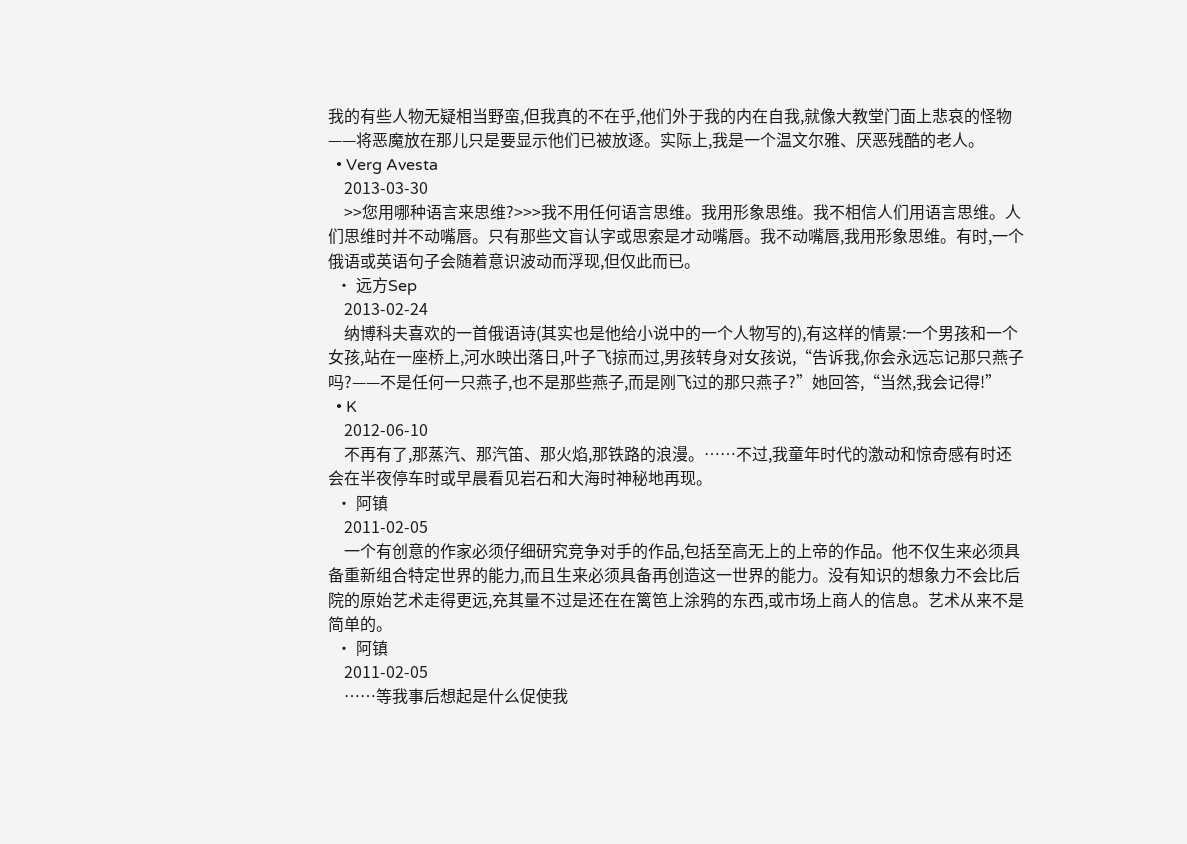我的有些人物无疑相当野蛮,但我真的不在乎,他们外于我的内在自我,就像大教堂门面上悲哀的怪物——将恶魔放在那儿只是要显示他们已被放逐。实际上,我是一个温文尔雅、厌恶残酷的老人。
  • Verg Avesta
    2013-03-30
    >>您用哪种语言来思维?>>>我不用任何语言思维。我用形象思维。我不相信人们用语言思维。人们思维时并不动嘴唇。只有那些文盲认字或思索是才动嘴唇。我不动嘴唇,我用形象思维。有时,一个俄语或英语句子会随着意识波动而浮现,但仅此而已。
  • 远方Sep
    2013-02-24
    纳博科夫喜欢的一首俄语诗(其实也是他给小说中的一个人物写的),有这样的情景:一个男孩和一个女孩,站在一座桥上,河水映出落日,叶子飞掠而过,男孩转身对女孩说,“告诉我,你会永远忘记那只燕子吗?——不是任何一只燕子,也不是那些燕子,而是刚飞过的那只燕子?”她回答,“当然,我会记得!”
  • K
    2012-06-10
    不再有了,那蒸汽、那汽笛、那火焰,那铁路的浪漫。……不过,我童年时代的激动和惊奇感有时还会在半夜停车时或早晨看见岩石和大海时神秘地再现。
  • 阿镇
    2011-02-05
    一个有创意的作家必须仔细研究竞争对手的作品,包括至高无上的上帝的作品。他不仅生来必须具备重新组合特定世界的能力,而且生来必须具备再创造这一世界的能力。没有知识的想象力不会比后院的原始艺术走得更远,充其量不过是还在在篱笆上涂鸦的东西,或市场上商人的信息。艺术从来不是简单的。
  • 阿镇
    2011-02-05
    ……等我事后想起是什么促使我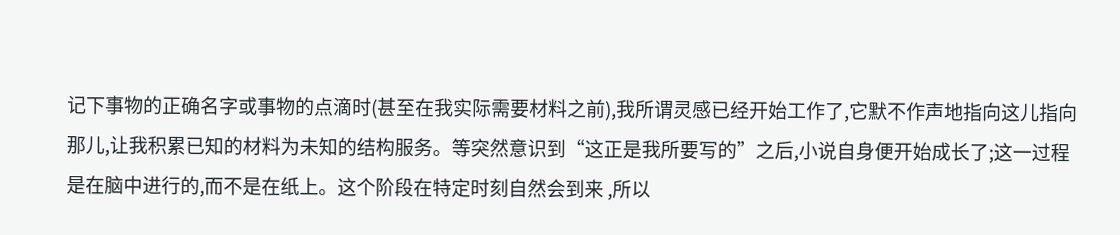记下事物的正确名字或事物的点滴时(甚至在我实际需要材料之前),我所谓灵感已经开始工作了,它默不作声地指向这儿指向那儿,让我积累已知的材料为未知的结构服务。等突然意识到“这正是我所要写的”之后,小说自身便开始成长了;这一过程是在脑中进行的,而不是在纸上。这个阶段在特定时刻自然会到来 ,所以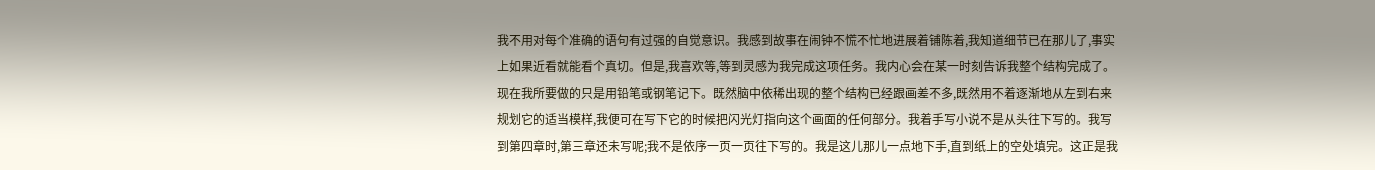我不用对每个准确的语句有过强的自觉意识。我感到故事在闹钟不慌不忙地进展着铺陈着,我知道细节已在那儿了,事实上如果近看就能看个真切。但是,我喜欢等,等到灵感为我完成这项任务。我内心会在某一时刻告诉我整个结构完成了。现在我所要做的只是用铅笔或钢笔记下。既然脑中依稀出现的整个结构已经跟画差不多,既然用不着逐渐地从左到右来规划它的适当模样,我便可在写下它的时候把闪光灯指向这个画面的任何部分。我着手写小说不是从头往下写的。我写到第四章时,第三章还未写呢;我不是依序一页一页往下写的。我是这儿那儿一点地下手,直到纸上的空处填完。这正是我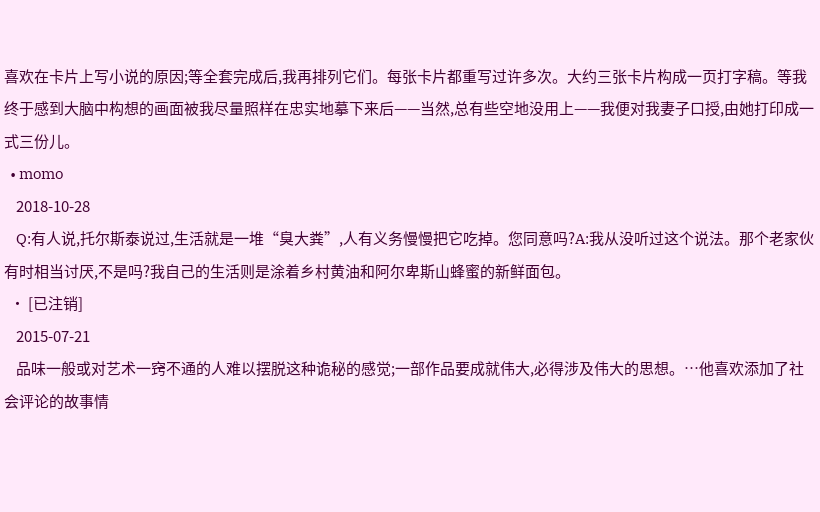喜欢在卡片上写小说的原因;等全套完成后,我再排列它们。每张卡片都重写过许多次。大约三张卡片构成一页打字稿。等我终于感到大脑中构想的画面被我尽量照样在忠实地摹下来后——当然,总有些空地没用上——我便对我妻子口授,由她打印成一式三份儿。
  • momo
    2018-10-28
    Q:有人说,托尔斯泰说过,生活就是一堆“臭大粪”,人有义务慢慢把它吃掉。您同意吗?A:我从没听过这个说法。那个老家伙有时相当讨厌,不是吗?我自己的生活则是涂着乡村黄油和阿尔卑斯山蜂蜜的新鲜面包。
  • [已注销]
    2015-07-21
    品味一般或对艺术一窍不通的人难以摆脱这种诡秘的感觉;一部作品要成就伟大,必得涉及伟大的思想。…他喜欢添加了社会评论的故事情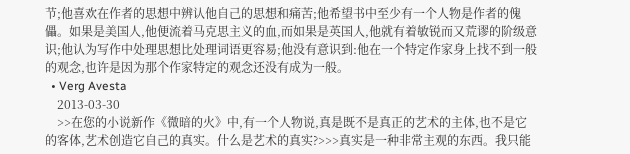节;他喜欢在作者的思想中辨认他自己的思想和痛苦;他希望书中至少有一个人物是作者的傀儡。如果是美国人,他便流着马克思主义的血,而如果是英国人,他就有着敏锐而又荒谬的阶级意识;他认为写作中处理思想比处理词语更容易;他没有意识到:他在一个特定作家身上找不到一般的观念,也许是因为那个作家特定的观念还没有成为一般。
  • Verg Avesta
    2013-03-30
    >>在您的小说新作《微暗的火》中,有一个人物说,真是既不是真正的艺术的主体,也不是它的客体,艺术创造它自己的真实。什么是艺术的真实?>>>真实是一种非常主观的东西。我只能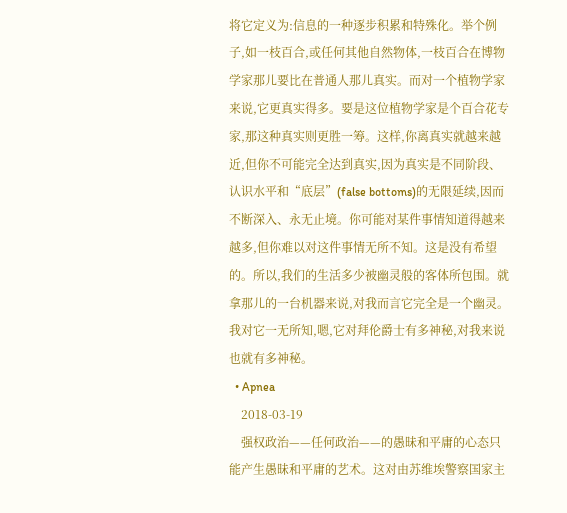将它定义为:信息的一种逐步积累和特殊化。举个例子,如一枝百合,或任何其他自然物体,一枝百合在博物学家那儿要比在普通人那儿真实。而对一个植物学家来说,它更真实得多。要是这位植物学家是个百合花专家,那这种真实则更胜一筹。这样,你离真实就越来越近,但你不可能完全达到真实,因为真实是不同阶段、认识水平和“底层”(false bottoms)的无限延续,因而不断深入、永无止境。你可能对某件事情知道得越来越多,但你难以对这件事情无所不知。这是没有希望的。所以,我们的生活多少被幽灵般的客体所包围。就拿那儿的一台机器来说,对我而言它完全是一个幽灵。我对它一无所知,嗯,它对拜伦爵士有多神秘,对我来说也就有多神秘。
  • Apnea
    2018-03-19
    强权政治——任何政治——的愚昧和平庸的心态只能产生愚昧和平庸的艺术。这对由苏维埃警察国家主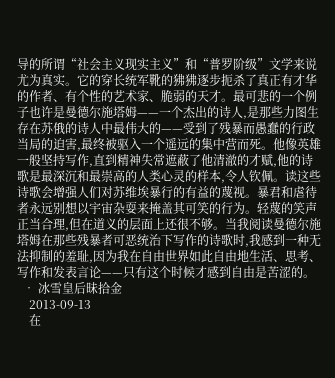导的所谓“社会主义现实主义”和“普罗阶级”文学来说尤为真实。它的穿长统军靴的狒狒逐步扼杀了真正有才华的作者、有个性的艺术家、脆弱的天才。最可悲的一个例子也许是曼德尔施塔姆——一个杰出的诗人,是那些力图生存在苏俄的诗人中最伟大的——受到了残暴而愚蠢的行政当局的迫害,最终被驱入一个遥远的集中营而死。他像英雄一般坚持写作,直到精神失常遮蔽了他清澈的才赋,他的诗歌是最深沉和最崇高的人类心灵的样本,令人钦佩。读这些诗歌会增强人们对苏维埃暴行的有益的蔑视。暴君和虐待者永远别想以宇宙杂耍来掩盖其可笑的行为。轻蔑的笑声正当合理,但在道义的层面上还很不够。当我阅读曼德尔施塔姆在那些残暴者可恶统治下写作的诗歌时,我感到一种无法抑制的羞耻,因为我在自由世界如此自由地生活、思考、写作和发表言论——只有这个时候才感到自由是苦涩的。
  • 冰雪皇后昧拾金
    2013-09-13
    在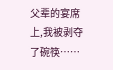父辈的宴席上,我被剥夺了碗筷……